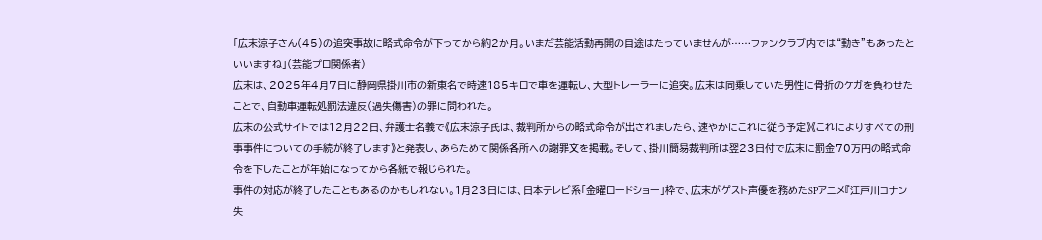「広末涼子さん(45)の追突事故に略式命令が下ってから約2か月。いまだ芸能活動再開の目途はたっていませんが……ファンクラブ内では“動き”もあったといいますね」(芸能プロ関係者)
広末は、2025年4月7日に静岡県掛川市の新東名で時速185キロで車を運転し、大型トレーラーに追突。広末は同乗していた男性に骨折のケガを負わせたことで、自動車運転処罰法違反(過失傷害)の罪に問われた。
広末の公式サイトでは12月22日、弁護士名義で《広末涼子氏は、裁判所からの略式命令が出されましたら、速やかにこれに従う予定》《これによりすべての刑事事件についての手続が終了します》と発表し、あらためて関係各所への謝罪文を掲載。そして、掛川簡易裁判所は翌23日付で広末に罰金70万円の略式命令を下したことが年始になってから各紙で報じられた。
事件の対応が終了したこともあるのかもしれない。1月23日には、日本テレビ系「金曜ロードショー」枠で、広末がゲスト声優を務めたSPアニメ『江戸川コナン失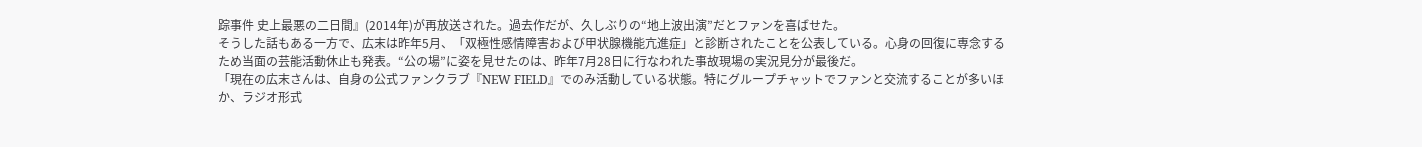踪事件 史上最悪の二日間』(2014年)が再放送された。過去作だが、久しぶりの“地上波出演”だとファンを喜ばせた。
そうした話もある一方で、広末は昨年5月、「双極性感情障害および甲状腺機能亢進症」と診断されたことを公表している。心身の回復に専念するため当面の芸能活動休止も発表。“公の場”に姿を見せたのは、昨年7月28日に行なわれた事故現場の実況見分が最後だ。
「現在の広末さんは、自身の公式ファンクラブ『NEW FIELD』でのみ活動している状態。特にグループチャットでファンと交流することが多いほか、ラジオ形式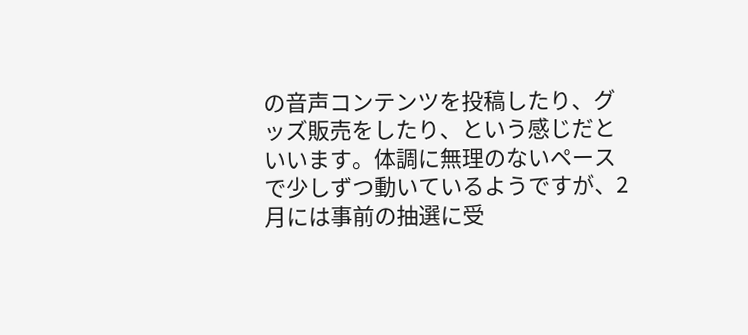の音声コンテンツを投稿したり、グッズ販売をしたり、という感じだといいます。体調に無理のないペースで少しずつ動いているようですが、2月には事前の抽選に受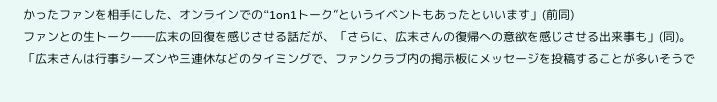かったファンを相手にした、オンラインでの“1on1トーク”というイベントもあったといいます」(前同)
ファンとの生トーク――広末の回復を感じさせる話だが、「さらに、広末さんの復帰への意欲を感じさせる出来事も」(同)。
「広末さんは行事シーズンや三連休などのタイミングで、ファンクラブ内の掲示板にメッセージを投稿することが多いそうで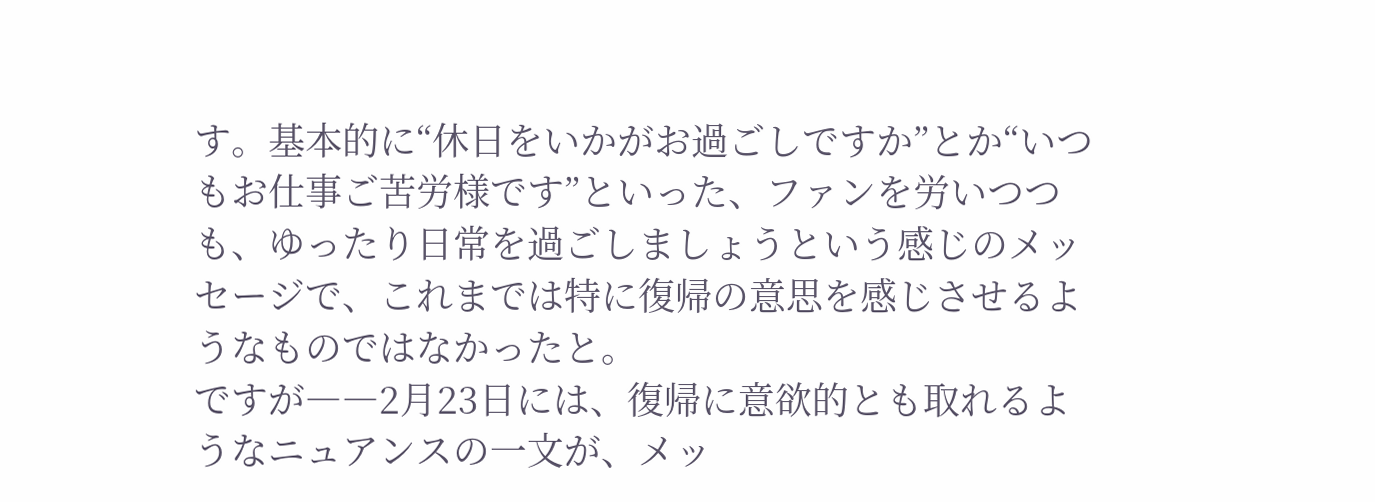す。基本的に“休日をいかがお過ごしですか”とか“いつもお仕事ご苦労様です”といった、ファンを労いつつも、ゆったり日常を過ごしましょうという感じのメッセージで、これまでは特に復帰の意思を感じさせるようなものではなかったと。
ですが――2月23日には、復帰に意欲的とも取れるようなニュアンスの一文が、メッ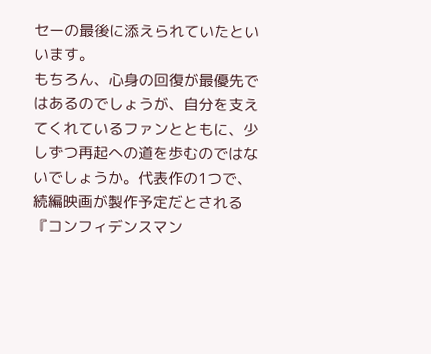セーの最後に添えられていたといいます。
もちろん、心身の回復が最優先ではあるのでしょうが、自分を支えてくれているファンとともに、少しずつ再起への道を歩むのではないでしょうか。代表作の1つで、続編映画が製作予定だとされる『コンフィデンスマン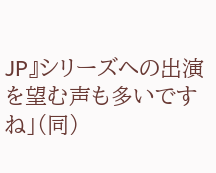JP』シリーズへの出演を望む声も多いですね」(同)